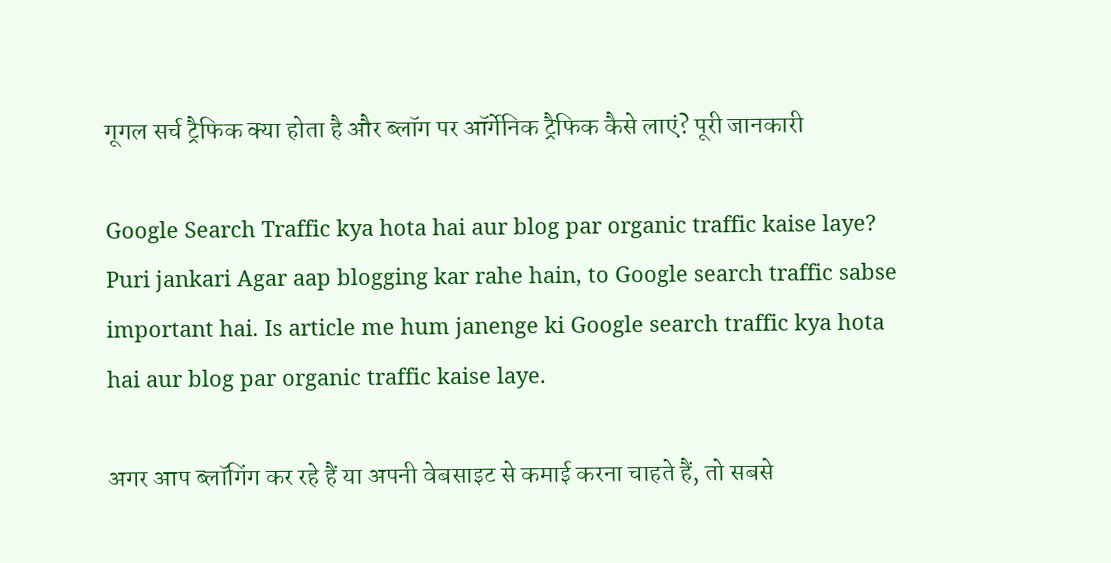गूगल सर्च ट्रैफिक क्या होता है और ब्लॉग पर ऑर्गेनिक ट्रैफिक कैसे लाएं? पूरी जानकारी

Google Search Traffic kya hota hai aur blog par organic traffic kaise laye? Puri jankari Agar aap blogging kar rahe hain, to Google search traffic sabse important hai. Is article me hum janenge ki Google search traffic kya hota hai aur blog par organic traffic kaise laye.

अगर आप ब्लॉगिंग कर रहे हैं या अपनी वेबसाइट से कमाई करना चाहते हैं, तो सबसे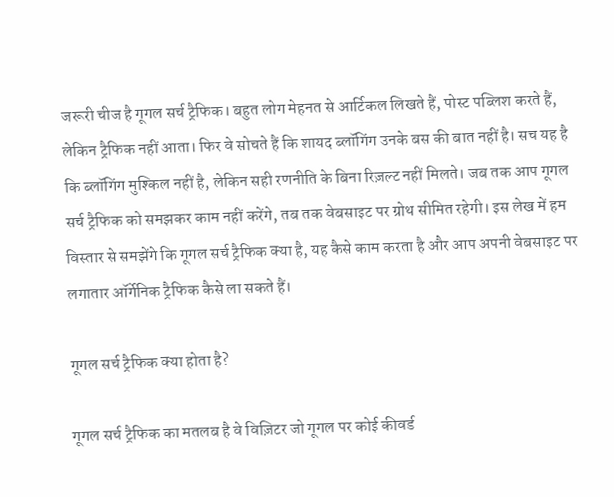जरूरी चीज है गूगल सर्च ट्रैफिक। बहुत लोग मेहनत से आर्टिकल लिखते हैं, पोस्ट पब्लिश करते हैं, लेकिन ट्रैफिक नहीं आता। फिर वे सोचते हैं कि शायद ब्लॉगिंग उनके बस की बात नहीं है। सच यह है कि ब्लॉगिंग मुश्किल नहीं है, लेकिन सही रणनीति के बिना रिज़ल्ट नहीं मिलते। जब तक आप गूगल सर्च ट्रैफिक को समझकर काम नहीं करेंगे, तब तक वेबसाइट पर ग्रोथ सीमित रहेगी। इस लेख में हम विस्तार से समझेंगे कि गूगल सर्च ट्रैफिक क्या है, यह कैसे काम करता है और आप अपनी वेबसाइट पर लगातार ऑर्गेनिक ट्रैफिक कैसे ला सकते हैं।

गूगल सर्च ट्रैफिक क्या होता है?

गूगल सर्च ट्रैफिक का मतलब है वे विज़िटर जो गूगल पर कोई कीवर्ड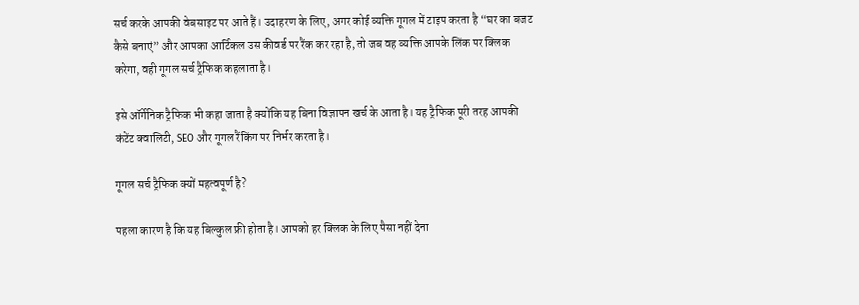सर्च करके आपकी वेबसाइट पर आते हैं। उदाहरण के लिए, अगर कोई व्यक्ति गूगल में टाइप करता है “घर का बजट कैसे बनाएं” और आपका आर्टिकल उस कीवर्ड पर रैंक कर रहा है, तो जब वह व्यक्ति आपके लिंक पर क्लिक करेगा, वही गूगल सर्च ट्रैफिक कहलाता है।

इसे ऑर्गेनिक ट्रैफिक भी कहा जाता है क्योंकि यह बिना विज्ञापन खर्च के आता है। यह ट्रैफिक पूरी तरह आपकी कंटेंट क्वालिटी, SEO और गूगल रैंकिंग पर निर्भर करता है।

गूगल सर्च ट्रैफिक क्यों महत्वपूर्ण है?

पहला कारण है कि यह बिल्कुल फ्री होता है। आपको हर क्लिक के लिए पैसा नहीं देना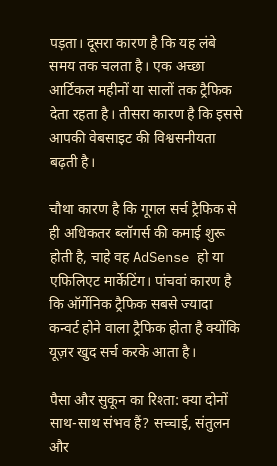पड़ता। दूसरा कारण है कि यह लंबे समय तक चलता है। एक अच्छा आर्टिकल महीनों या सालों तक ट्रैफिक देता रहता है। तीसरा कारण है कि इससे आपकी वेबसाइट की विश्वसनीयता बढ़ती है।

चौथा कारण है कि गूगल सर्च ट्रैफिक से ही अधिकतर ब्लॉगर्स की कमाई शुरू होती है, चाहे वह AdSense हो या एफिलिएट मार्केटिंग। पांचवां कारण है कि ऑर्गेनिक ट्रैफिक सबसे ज्यादा कन्वर्ट होने वाला ट्रैफिक होता है क्योंकि यूज़र खुद सर्च करके आता है।

पैसा और सुकून का रिश्ता: क्या दोनों साथ-साथ संभव हैं? सच्चाई, संतुलन और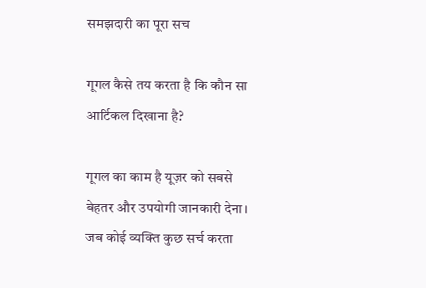समझदारी का पूरा सच

गूगल कैसे तय करता है कि कौन सा आर्टिकल दिखाना है?

गूगल का काम है यूज़र को सबसे बेहतर और उपयोगी जानकारी देना। जब कोई व्यक्ति कुछ सर्च करता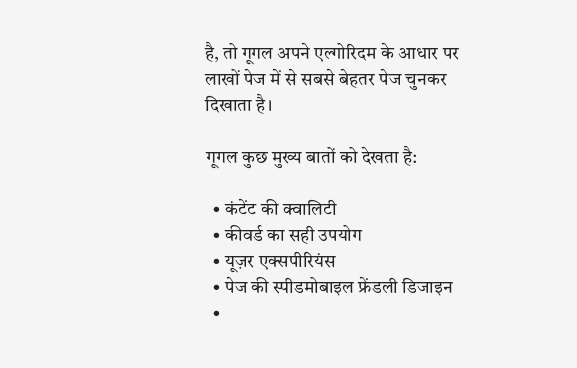है, तो गूगल अपने एल्गोरिदम के आधार पर लाखों पेज में से सबसे बेहतर पेज चुनकर दिखाता है।

गूगल कुछ मुख्य बातों को देखता है:

  • कंटेंट की क्वालिटी
  • कीवर्ड का सही उपयोग
  • यूज़र एक्सपीरियंस
  • पेज की स्पीडमोबाइल फ्रेंडली डिजाइन
  •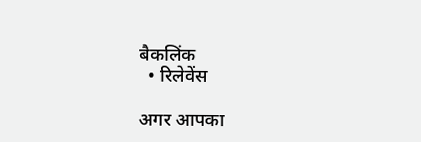बैकलिंक
  • रिलेवेंस

अगर आपका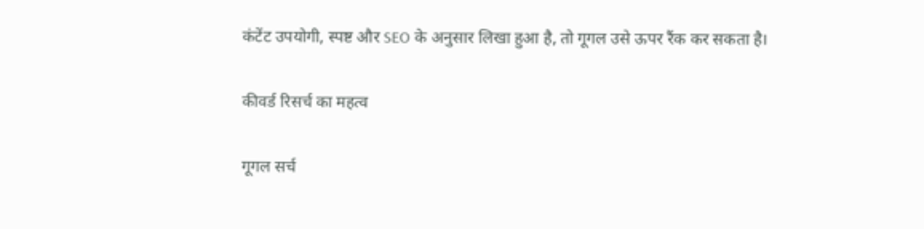कंटेंट उपयोगी, स्पष्ट और SEO के अनुसार लिखा हुआ है, तो गूगल उसे ऊपर रैंक कर सकता है।

कीवर्ड रिसर्च का महत्व

गूगल सर्च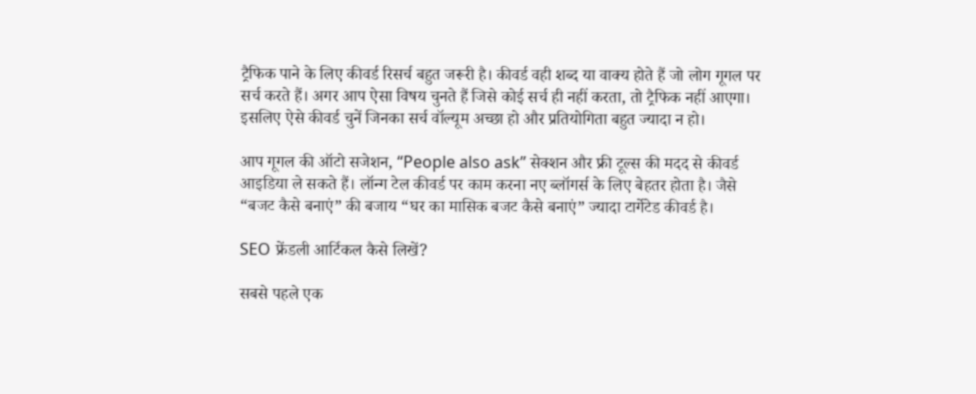ट्रैफिक पाने के लिए कीवर्ड रिसर्च बहुत जरूरी है। कीवर्ड वही शब्द या वाक्य होते हैं जो लोग गूगल पर सर्च करते हैं। अगर आप ऐसा विषय चुनते हैं जिसे कोई सर्च ही नहीं करता, तो ट्रैफिक नहीं आएगा। इसलिए ऐसे कीवर्ड चुनें जिनका सर्च वॉल्यूम अच्छा हो और प्रतियोगिता बहुत ज्यादा न हो।

आप गूगल की ऑटो सजेशन, “People also ask” सेक्शन और फ्री टूल्स की मदद से कीवर्ड आइडिया ले सकते हैं। लॉन्ग टेल कीवर्ड पर काम करना नए ब्लॉगर्स के लिए बेहतर होता है। जैसे “बजट कैसे बनाएं” की बजाय “घर का मासिक बजट कैसे बनाएं” ज्यादा टार्गेटेड कीवर्ड है।

SEO फ्रेंडली आर्टिकल कैसे लिखें?

सबसे पहले एक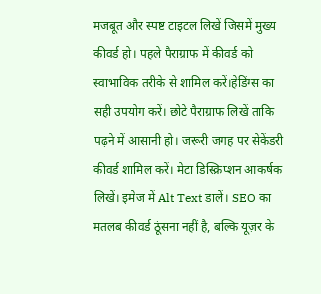मजबूत और स्पष्ट टाइटल लिखें जिसमें मुख्य कीवर्ड हो। पहले पैराग्राफ में कीवर्ड को स्वाभाविक तरीके से शामिल करें।हेडिंग्स का सही उपयोग करें। छोटे पैराग्राफ लिखें ताकि पढ़ने में आसानी हो। जरूरी जगह पर सेकेंडरी कीवर्ड शामिल करें। मेटा डिस्क्रिप्शन आकर्षक लिखें। इमेज में Alt Text डालें। SEO का मतलब कीवर्ड ठूंसना नहीं है, बल्कि यूज़र के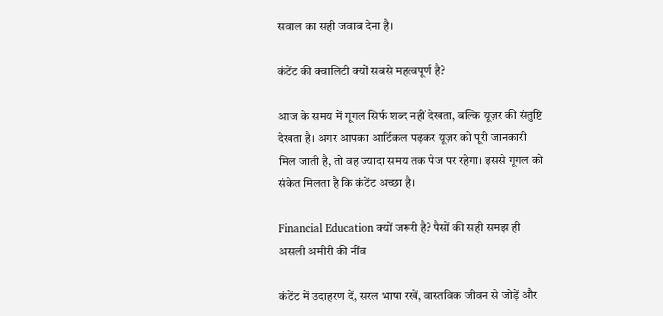सवाल का सही जवाब देना है।

कंटेंट की क्वालिटी क्यों सबसे महत्वपूर्ण है?

आज के समय में गूगल सिर्फ शब्द नहीं देखता, बल्कि यूज़र की संतुष्टि देखता है। अगर आपका आर्टिकल पढ़कर यूज़र को पूरी जानकारी मिल जाती है, तो वह ज्यादा समय तक पेज पर रहेगा। इससे गूगल को संकेत मिलता है कि कंटेंट अच्छा है।

Financial Education क्यों जरूरी है? पैसों की सही समझ ही असली अमीरी की नींव

कंटेंट में उदाहरण दें, सरल भाषा रखें, वास्तविक जीवन से जोड़ें और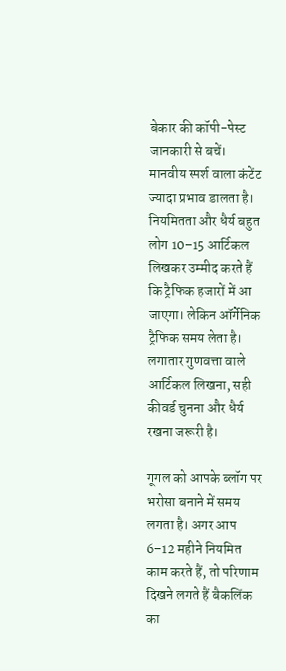बेकार की कॉपी-पेस्ट जानकारी से बचें। मानवीय स्पर्श वाला कंटेंट ज्यादा प्रभाव डालता है। नियमितता और धैर्य बहुत लोग 10–15 आर्टिकल लिखकर उम्मीद करते हैं कि ट्रैफिक हजारों में आ जाएगा। लेकिन ऑर्गेनिक ट्रैफिक समय लेता है। लगातार गुणवत्ता वाले आर्टिकल लिखना, सही कीवर्ड चुनना और धैर्य रखना जरूरी है।

गूगल को आपके ब्लॉग पर भरोसा बनाने में समय लगता है। अगर आप 6–12 महीने नियमित काम करते हैं, तो परिणाम दिखने लगते हैं बैकलिंक का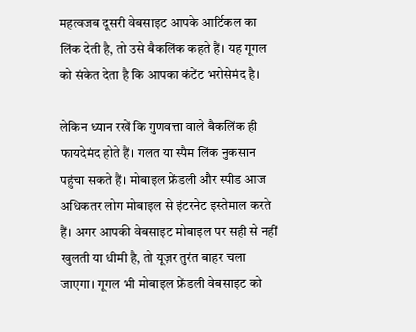महत्वजब दूसरी वेबसाइट आपके आर्टिकल का लिंक देती है, तो उसे बैकलिंक कहते हैं। यह गूगल को संकेत देता है कि आपका कंटेंट भरोसेमंद है।

लेकिन ध्यान रखें कि गुणवत्ता वाले बैकलिंक ही फायदेमंद होते हैं। गलत या स्पैम लिंक नुकसान पहुंचा सकते हैं। मोबाइल फ्रेंडली और स्पीड आज अधिकतर लोग मोबाइल से इंटरनेट इस्तेमाल करते हैं। अगर आपकी वेबसाइट मोबाइल पर सही से नहीं खुलती या धीमी है, तो यूज़र तुरंत बाहर चला जाएगा। गूगल भी मोबाइल फ्रेंडली वेबसाइट को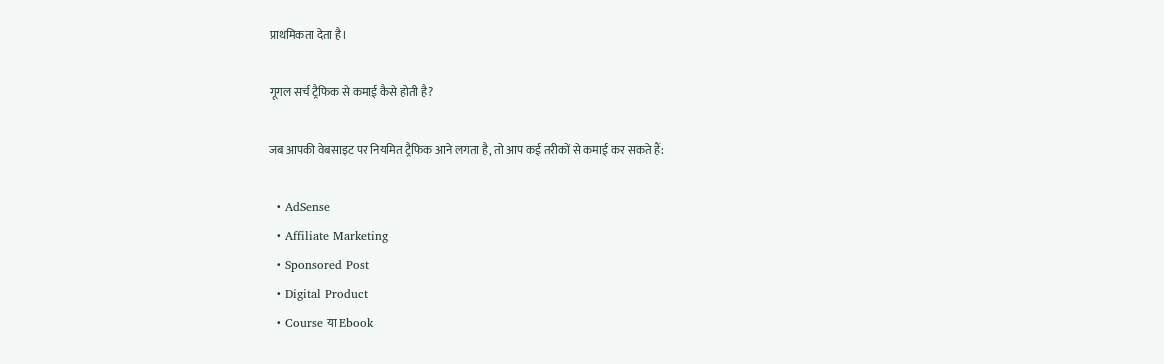प्राथमिकता देता है।

गूगल सर्च ट्रैफिक से कमाई कैसे होती है?

जब आपकी वेबसाइट पर नियमित ट्रैफिक आने लगता है, तो आप कई तरीकों से कमाई कर सकते हैं:

  • AdSense
  • Affiliate Marketing
  • Sponsored Post
  • Digital Product
  • Course या Ebook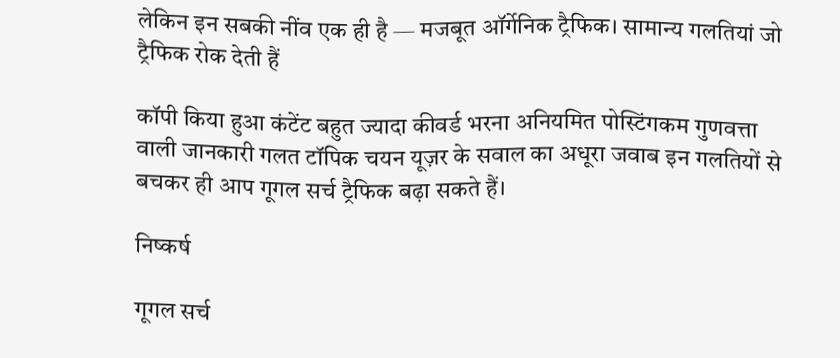लेकिन इन सबकी नींव एक ही है — मजबूत ऑर्गेनिक ट्रैफिक। सामान्य गलतियां जो ट्रैफिक रोक देती हैं

कॉपी किया हुआ कंटेंट बहुत ज्यादा कीवर्ड भरना अनियमित पोस्टिंगकम गुणवत्ता वाली जानकारी गलत टॉपिक चयन यूज़र के सवाल का अधूरा जवाब इन गलतियों से बचकर ही आप गूगल सर्च ट्रैफिक बढ़ा सकते हैं।

निष्कर्ष

गूगल सर्च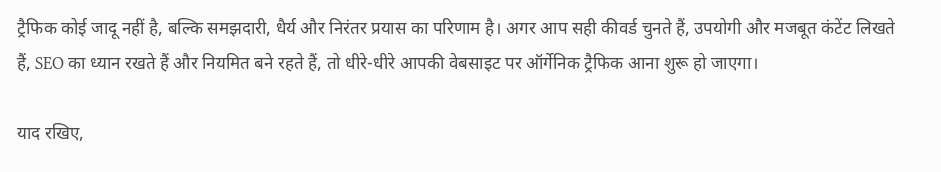ट्रैफिक कोई जादू नहीं है, बल्कि समझदारी, धैर्य और निरंतर प्रयास का परिणाम है। अगर आप सही कीवर्ड चुनते हैं, उपयोगी और मजबूत कंटेंट लिखते हैं, SEO का ध्यान रखते हैं और नियमित बने रहते हैं, तो धीरे-धीरे आपकी वेबसाइट पर ऑर्गेनिक ट्रैफिक आना शुरू हो जाएगा।

याद रखिए,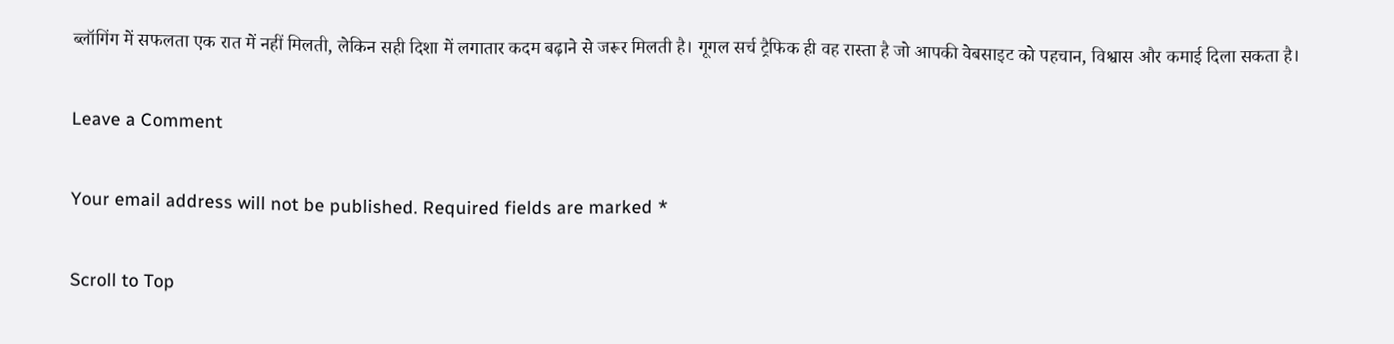ब्लॉगिंग में सफलता एक रात में नहीं मिलती, लेकिन सही दिशा में लगातार कदम बढ़ाने से जरूर मिलती है। गूगल सर्च ट्रैफिक ही वह रास्ता है जो आपकी वेबसाइट को पहचान, विश्वास और कमाई दिला सकता है।

Leave a Comment

Your email address will not be published. Required fields are marked *

Scroll to Top